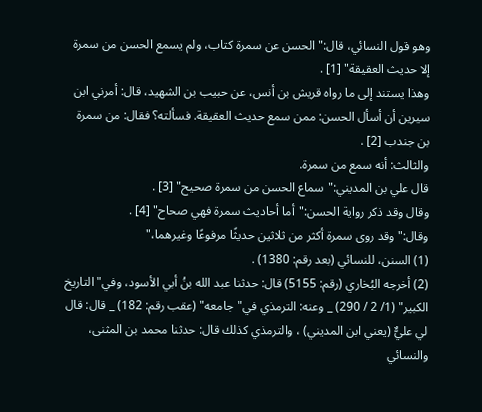وهو قول النسائي، قال:"الحسن عن سمرة كتاب، ولم يسمع الحسن من سمرة إلا حديث العقيقة" [1] .
وهذا يستند إلى ما رواه قريش بن أنس، عن حبيب بن الشهيد، قال: أمرني ابن سيرين أن أسأل الحسن: ممن سمع حديث العقيقة. فسألته؟ فقال: من سمرة بن جندب [2] .
والثالث: أنه سمع من سمرة.
قال علي بن المديني:"سماع الحسن من سمرة صحيح" [3] .
وقال وقد ذكر رواية الحسن:"أما أحاديث سمرة فهي صحاح" [4] .
وقال:"وقد روى سمرة أكثر من ثلاثين حديثًا مرفوعًا وغيرهما،"
(1) السنن، للنسائي (بعد رقم: 1380) .
(2) أخرجه البُخاري (رقم: 5155) قال: حدثنا عبد الله بنُ أبي الأسود، وفي"التاريخ الكبير" (1/ 2 / 290) _ وعنه: الترمذي في"جامعه" (عقب رقم: 182) _ قال: قال لي عليٌّ (يعني ابن المديني) ، والترمذي كذلك قال: حدثنا محمد بن المثنى، والنسائي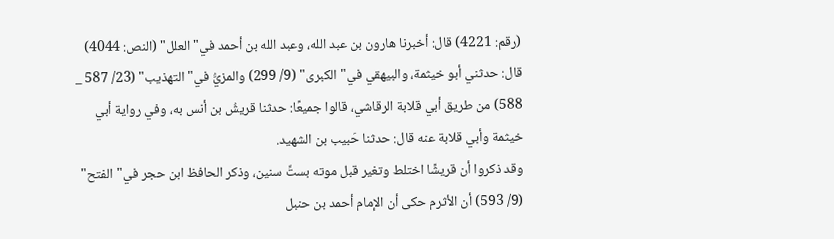(رقم: 4221) قال: أخبرنا هارون بن عبد الله، وعبد الله بن أحمد في"العلل" (النص: 4044) قال: حدثني أبو خيثمة، والبيهقي في"الكبرى" (9/ 299) والمزيُّ في"التهذيب" (23/ 587 _ 588) من طريق أبي قلابة الرقاشي، قالوا جميعًا: حدثنا قريشُ بن أنس به، وفي رواية أبي خيثمة وأبي قلابة عنه قال: حدثنا حَبيب بن الشهيد.
وقد ذكروا أن قريشًا اختلط وتغير قبل موته بستِّ سنين، وذكر الحافظ ابن حجر في"الفتح" (9/ 593) أن الأثرم حكى أن الإمام أحمد بن حنبل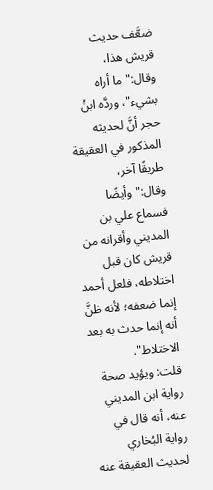ضعَّف حديث قريش هذا، وقال:"ما أراه بشيء"، وردَّه ابنُ حجر أنَّ لحديثه المذكور في العقيقة طريقًا آخر، وقال:"وأيضًا فسماع علي بن المديني وأقرانه من قريش كان قبل اختلاطه، فلعل أحمد إنما ضعفه؛ لأنه ظنَّ أنه إنما حدث به بعد الاختلاط".
قلت: ويؤيد صحة رواية ابن المديني عنه، أنه قال في رواية البُخاري لحديث العقيقة عنه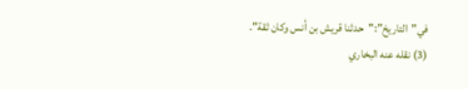في"التاريخ":"حدثنا قريش بن أنس وكان ثقة".
(3) نقله عنه البخاري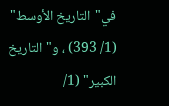في"التاريخ الأوسط" (1/ 393) ، و"التاريخ الكبير" (1/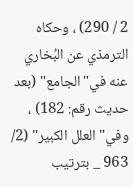2 / 290) ، وحكاه الترمذي عن البُخاري عنه في"الجامع" (بعد حديث رقم: 182) ، وفي"العلل الكبير" (2/ 963 _ بترتيب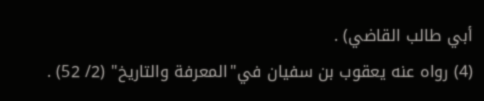أبي طالب القاضي) .
(4) رواه عنه يعقوب بن سفيان في"المعرفة والتاريخ" (2/ 52) .